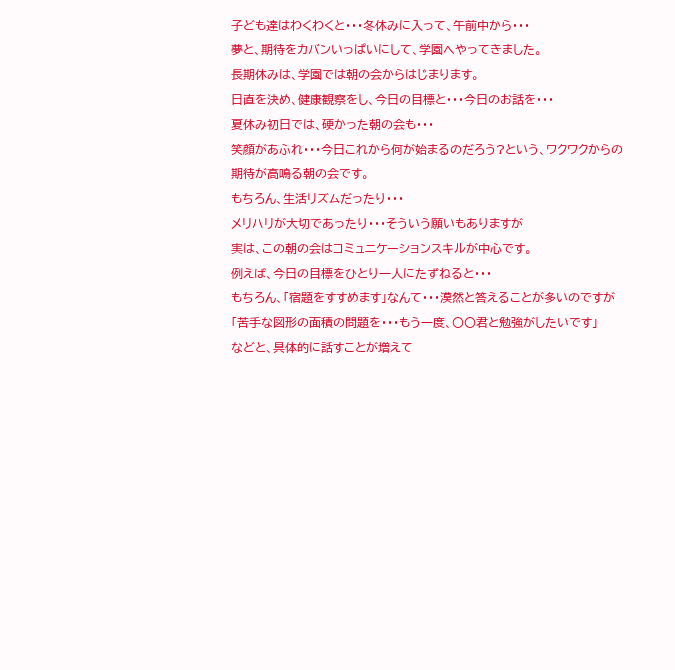子ども達はわくわくと・・・冬休みに入って、午前中から・・・
夢と、期待をカバンいっぱいにして、学園へやってきました。
長期休みは、学園では朝の会からはじまります。
日直を決め、健康観察をし、今日の目標と・・・今日のお話を・・・
夏休み初日では、硬かった朝の会も・・・
笑顔があふれ・・・今日これから何が始まるのだろう?という、ワクワクからの
期待が高鳴る朝の会です。
もちろん、生活リズムだったり・・・
メリハリが大切であったり・・・そういう願いもありますが
実は、この朝の会はコミュニケーションスキルが中心です。
例えば、今日の目標をひとり一人にたずねると・・・
もちろん、「宿題をすすめます」なんて・・・漠然と答えることが多いのですが
「苦手な図形の面積の問題を・・・もう一度、〇〇君と勉強がしたいです」
などと、具体的に話すことが増えて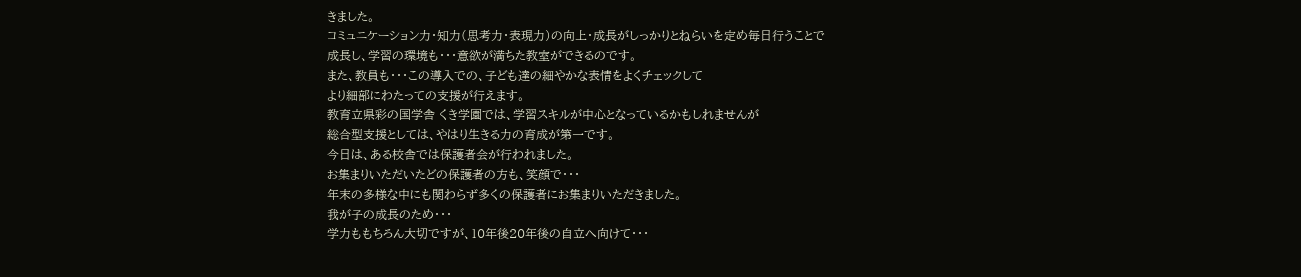きました。
コミュニケーション力・知力(思考力・表現力)の向上・成長がしっかりとねらいを定め毎日行うことで
成長し、学習の環境も・・・意欲が満ちた教室ができるのです。
また、教員も・・・この導入での、子ども達の細やかな表情をよくチェックして
より細部にわたっての支援が行えます。
教育立県彩の国学舎 くき学園では、学習スキルが中心となっているかもしれませんが
総合型支援としては、やはり生きる力の育成が第一です。
今日は、ある校舎では保護者会が行われました。
お集まりいただいたどの保護者の方も、笑顔で・・・
年末の多様な中にも関わらず多くの保護者にお集まりいただきました。
我が子の成長のため・・・
学力ももちろん大切ですが、10年後20年後の自立へ向けて・・・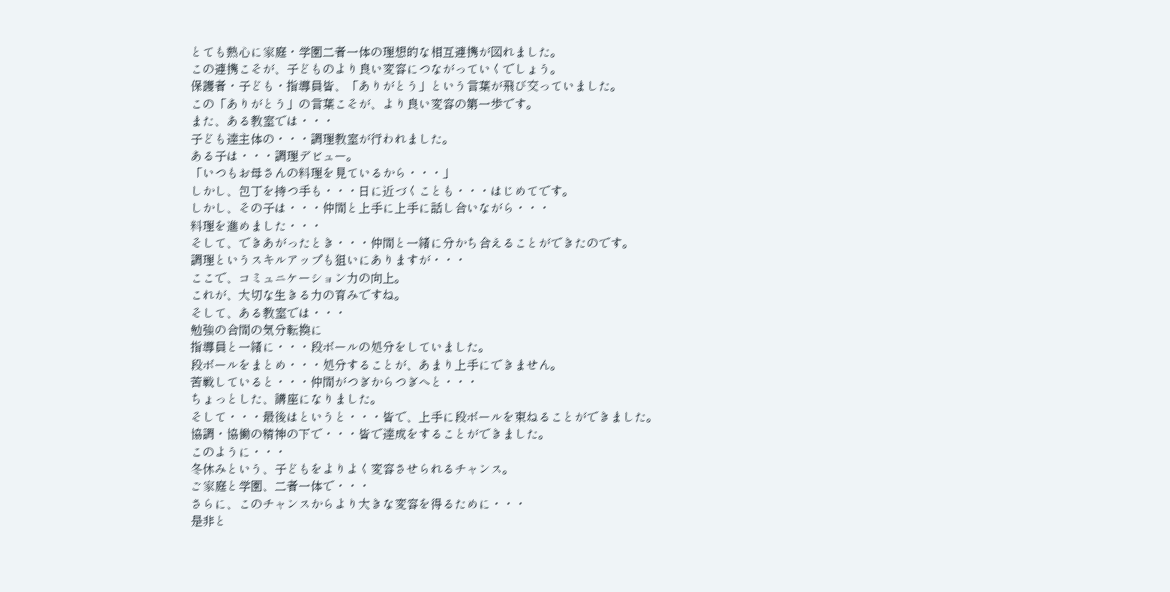とても熱心に家庭・学園二者一体の理想的な相互連携が図れました。
この連携こそが、子どものより良い変容につながっていくでしょう。
保護者・子ども・指導員皆、「ありがとう」という言葉が飛び交っていました。
この「ありがとう」の言葉こそが、より良い変容の第一歩です。
また、ある教室では・・・
子ども達主体の・・・調理教室が行われました。
ある子は・・・調理デビュー。
「いつもお母さんの料理を見ているから・・・」
しかし、包丁を持つ手も・・・日に近づくことも・・・はじめてです。
しかし、その子は・・・仲間と上手に上手に話し合いながら・・・
料理を進めました・・・
そして、できあがったとき・・・仲間と一緒に分かち合えることができたのです。
調理というスキルアップも狙いにありますが・・・
ここで、コミュニケーション力の向上。
これが、大切な生きる力の育みですね。
そして、ある教室では・・・
勉強の合間の気分転換に
指導員と一緒に・・・段ボールの処分をしていました。
段ボールをまとめ・・・処分することが、あまり上手にできません。
苦戦していると・・・仲間がつぎからつぎへと・・・
ちょっとした、講座になりました。
そして・・・最後はというと・・・皆で、上手に段ボールを束ねることができました。
協調・協働の精神の下で・・・皆で達成をすることができました。
このように・・・
冬休みという、子どもをよりよく変容させられるチャンス。
ご家庭と学園、二者一体で・・・
さらに、このチャンスからより大きな変容を得るために・・・
是非と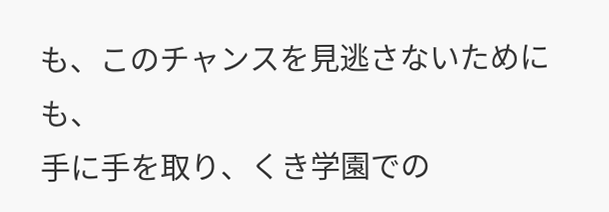も、このチャンスを見逃さないためにも、
手に手を取り、くき学園での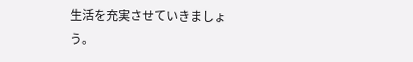生活を充実させていきましょう。